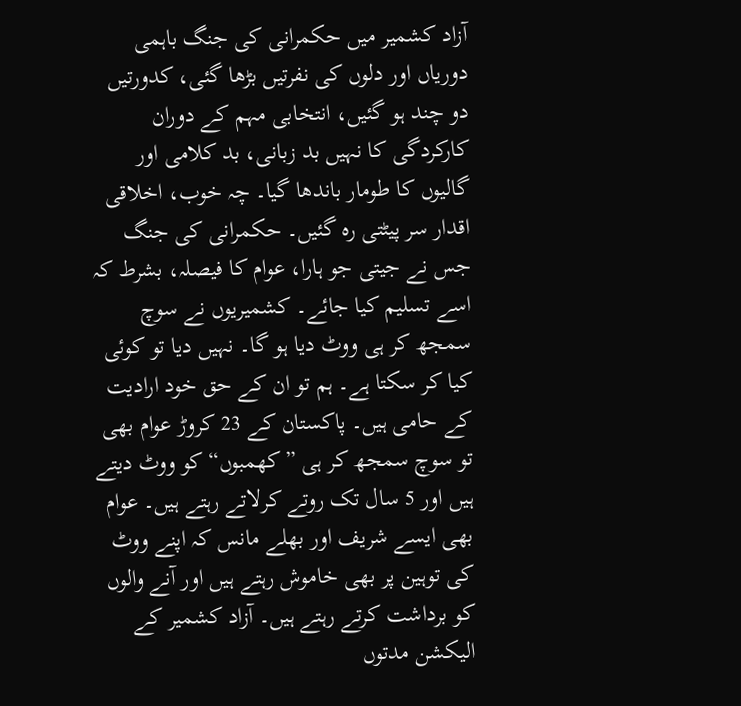آزاد کشمیر میں حکمرانی کی جنگ باہمی دوریاں اور دلوں کی نفرتیں بڑھا گئی، کدورتیں دو چند ہو گئیں، انتخابی مہم کے دوران کارکردگی کا نہیں بد زبانی، بد کلامی اور گالیوں کا طومار باندھا گیا۔ چہ خوب، اخلاقی اقدار سر پیٹتی رہ گئیں۔ حکمرانی کی جنگ جس نے جیتی جو ہارا، عوام کا فیصلہ، بشرط کہ اسے تسلیم کیا جائے۔ کشمیریوں نے سوچ سمجھ کر ہی ووٹ دیا ہو گا۔ نہیں دیا تو کوئی کیا کر سکتا ہے۔ ہم تو ان کے حق خود ارادیت کے حامی ہیں۔ پاکستان کے 23 کروڑ عوام بھی تو سوچ سمجھ کر ہی ”کھمبوں“ کو ووٹ دیتے ہیں اور 5 سال تک روتے کرلاتے رہتے ہیں۔ عوام بھی ایسے شریف اور بھلے مانس کہ اپنے ووٹ کی توہین پر بھی خاموش رہتے ہیں اور آنے والوں کو برداشت کرتے رہتے ہیں۔ آزاد کشمیر کے الیکشن مدتوں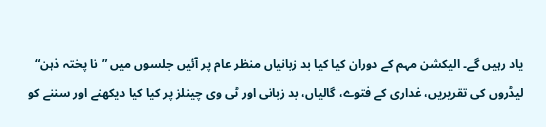یاد رہیں گے۔ الیکشن مہم کے دوران کیا کیا بد زبانیاں منظر عام پر آئیں جلسوں میں ”نا پختہ ذہن“ لیڈروں کی تقریریں، غداری کے فتوے، گالیاں، بد زبانی اور ٹی وی چینلز پر کیا کیا دیکھنے اور سننے کو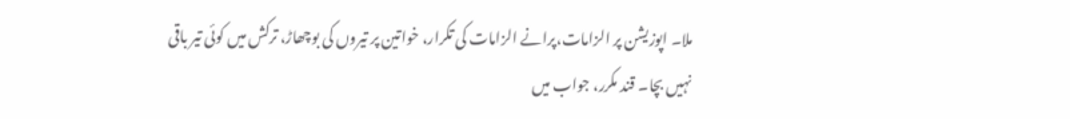ملا۔ اپوزیشن پر الزامات،پرانے الزامات کی تکرار، خواتین پر تیروں کی بوچھاڑ، ترکش میں کوئی تیر باقی نہیں بچا۔ قند مکرر، جواب میں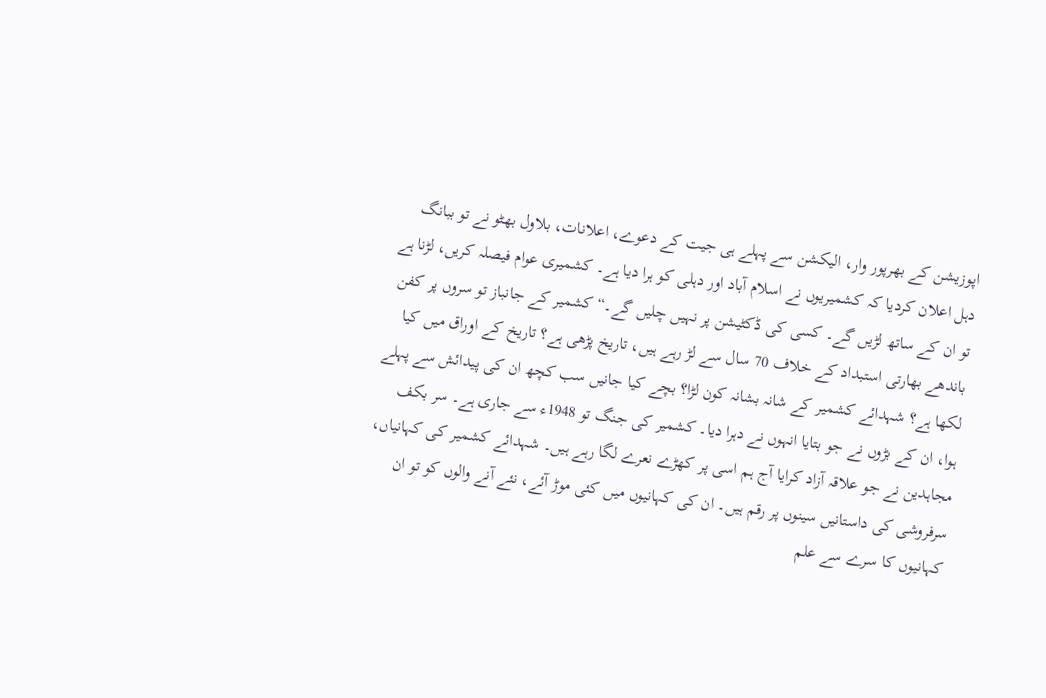اپوزیشن کے بھرپور وار، الیکشن سے پہلے ہی جیت کے دعوے، اعلانات، بلاول بھٹو نے تو ببانگ دہل اعلان کردیا کہ کشمیریوں نے اسلام آباد اور دہلی کو ہرا دیا ہے۔ کشمیری عوام فیصلہ کریں، لڑنا ہے تو ان کے ساتھ لڑیں گے۔ کسی کی ڈکٹیشن پر نہیں چلیں گے۔“ کشمیر کے جانباز تو سروں پر کفن باندھے بھارتی استبداد کے خلاف 70 سال سے لڑ رہے ہیں، تاریخ پڑھی ہے؟ تاریخ کے اوراق میں کیا لکھا ہے؟ شہدائے کشمیر کے شانہ بشانہ کون لڑا؟ بچے کیا جانیں سب کچھ ان کی پیدائش سے پہلے ہوا، ان کے بڑوں نے جو بتایا انہوں نے دہرا دیا۔ کشمیر کی جنگ تو 1948ء سے جاری ہے۔ سر بکف مجاہدین نے جو علاقہ آزاد کرایا آج ہم اسی پر کھڑے نعرے لگا رہے ہیں۔ شہدائے کشمیر کی کہانیاں، سرفروشی کی داستانیں سینوں پر رقم ہیں۔ ان کی کہانیوں میں کئی موڑ آئے، نئے آنے والوں کو تو ان کہانیوں کا سرے سے علم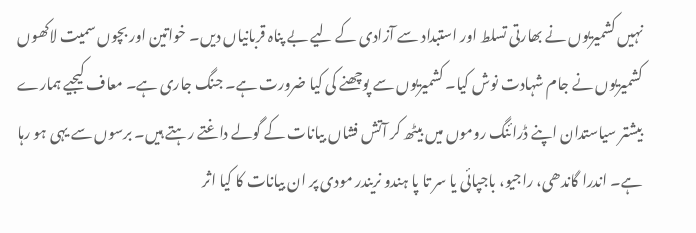نہیں کشمیریوں نے بھارتی تسلط اور استبداد سے آزادی کے لیے بے پناہ قربانیاں دیں۔ خواتین اور بچوں سمیت لاکھوں کشمیریوں نے جام شہادت نوش کیا۔ کشمیریوں سے پوچھنے کی کیا ضرورت ہے۔ جنگ جاری ہے۔ معاف کیجیے ہمارے بیشتر سیاستدان اپنے ڈرائنگ روموں میں بیٹھ کر آتش فشاں بیانات کے گولے داغتے رہتے ہیں۔ برسوں سے یہی ہو رہا ہے۔ اندرا گاندھی، راجیو، باجپائی یا سر تا پا ہندو نریندر مودی پر ان بیانات کا کیا اثر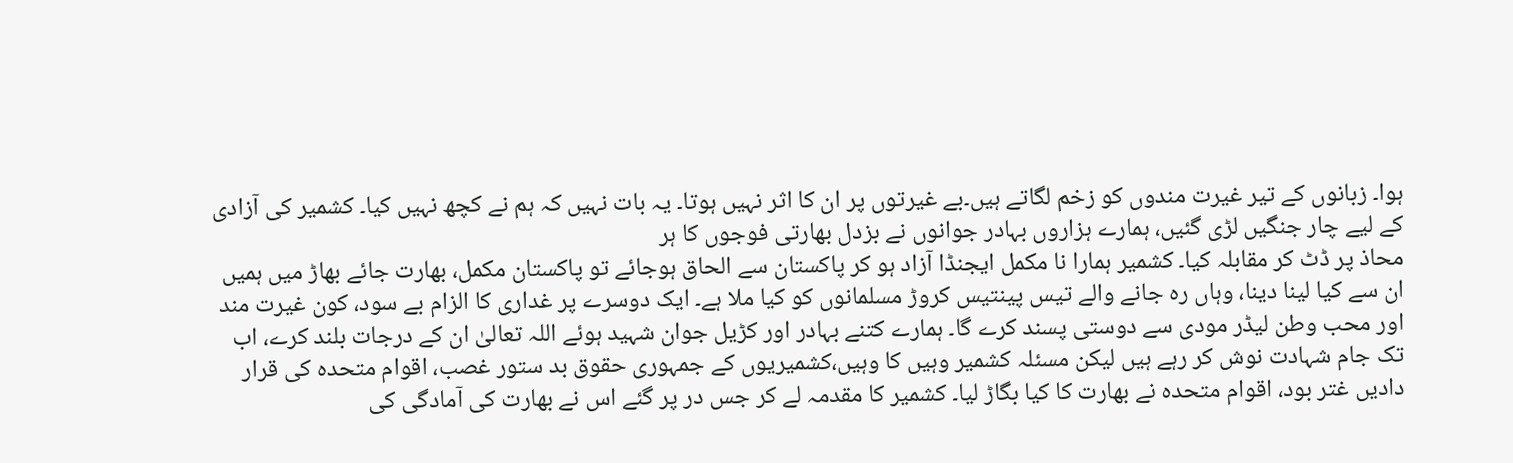ہوا۔ زبانوں کے تیر غیرت مندوں کو زخم لگاتے ہیں۔بے غیرتوں پر ان کا اثر نہیں ہوتا۔ یہ بات نہیں کہ ہم نے کچھ نہیں کیا۔ کشمیر کی آزادی کے لیے چار جنگیں لڑی گئیں، ہمارے ہزاروں بہادر جوانوں نے بزدل بھارتی فوجوں کا ہر
محاذ پر ڈٹ کر مقابلہ کیا۔ کشمیر ہمارا نا مکمل ایجنڈا آزاد ہو کر پاکستان سے الحاق ہوجائے تو پاکستان مکمل، بھارت جائے بھاڑ میں ہمیں ان سے کیا لینا دینا، وہاں رہ جانے والے تیس پینتیس کروڑ مسلمانوں کو کیا ملا ہے۔ ایک دوسرے پر غداری کا الزام بے سود، کون غیرت مند اور محب وطن لیڈر مودی سے دوستی پسند کرے گا۔ ہمارے کتنے بہادر اور کڑیل جوان شہید ہوئے اللہ تعالیٰ ان کے درجات بلند کرے، اب تک جام شہادت نوش کر رہے ہیں لیکن مسئلہ کشمیر وہیں کا وہیں،کشمیریوں کے جمہوری حقوق بد ستور غصب، اقوام متحدہ کی قرار دادیں غتر بود، اقوام متحدہ نے بھارت کا کیا بگاڑ لیا۔ کشمیر کا مقدمہ لے کر جس در پر گئے اس نے بھارت کی آمادگی کی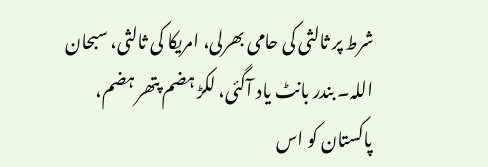شرط پر ثالثی کی حامی بھرلی، امریکا کی ثالثی، سبحان اللہ۔ بندر بانٹ یاد آگئی، لکڑ ہضم پتھر ہضم، پاکستان کو اس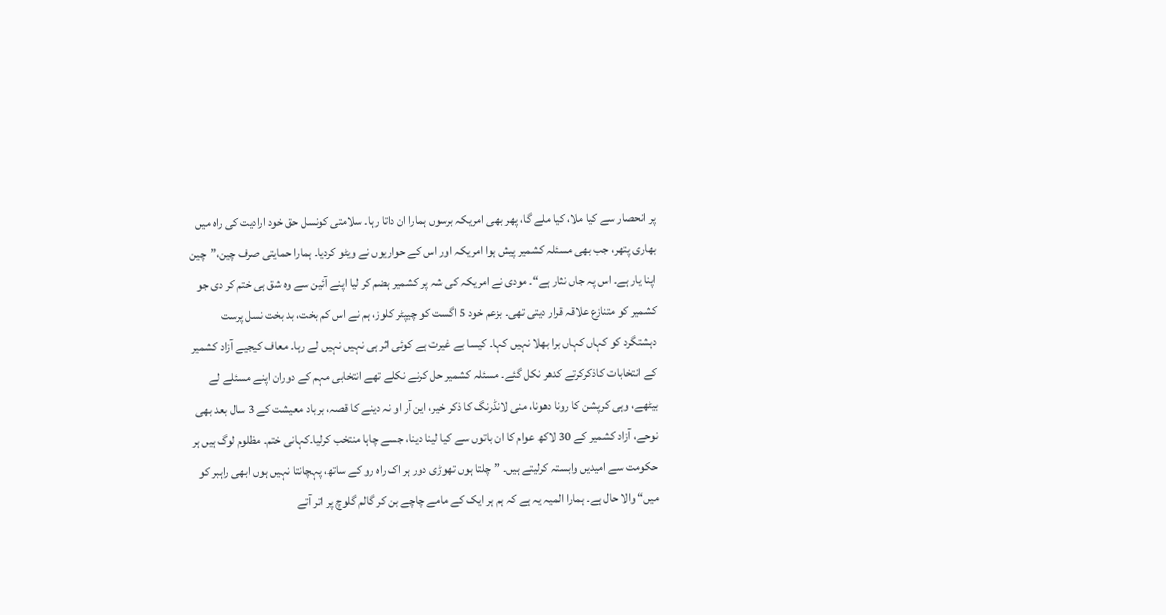پر انحصار سے کیا ملا، کیا ملے گا، پھر بھی امریکہ برسوں ہمارا ان داتا رہا۔ سلامتی کونسل حق خود ارادیت کی راہ میں بھاری پتھر، جب بھی مسئلہ کشمیر پیش ہوا امریکہ اور اس کے حواریوں نے ویٹو کردیا۔ ہمارا حمایتی صرف چین،”چین اپنا یار ہے۔ اس پہ جاں نثار ہے“۔ مودی نے امریکہ کی شہ پر کشمیر ہضم کر لیا اپنے آئین سے وہ شق ہی ختم کر دی جو کشمیر کو متنازع علاقہ قرار دیتی تھی۔ بزعم خود 5 اگست کو چیپٹر کلوز، ہم نے اس کم بخت، بد بخت نسل پرست دہشتگرد کو کہاں کہاں برا بھلا نہیں کہا۔ کیسا بے غیرت ہے کوئی اثر ہی نہیں نہیں لے رہا۔ معاف کیجیے آزاد کشمیر کے انتخابات کاذکرکرتے کدھر نکل گئے۔ مسئلہ کشمیر حل کرنے نکلے تھے انتخابی مہم کے دوران اپنے مسئلے لے بیٹھے، وہی کرپشن کا رونا دھونا، منی لانڈرنگ کا ذکر خیر، این آر او نہ دینے کا قصہ، برباد معیشت کے 3 سال بعد بھی نوحے، آزاد کشمیر کے 30 لاکھ عوام کا ان باتوں سے کیا لینا دینا، جسے چاہا منتخب کرلیا۔کہانی ختم۔ مظلوم لوگ ہیں ہر حکومت سے امیدیں وابستہ کرلیتے ہیں۔ ”چلتا ہوں تھوڑی دور ہر اک راہ رو کے ساتھ، پہچانتا نہیں ہوں ابھی راہبر کو میں“ والا حال ہے۔ ہمارا المیہ یہ ہے کہ ہم ہر ایک کے مامے چاچے بن کر گالم گلوچ پر اتر آتے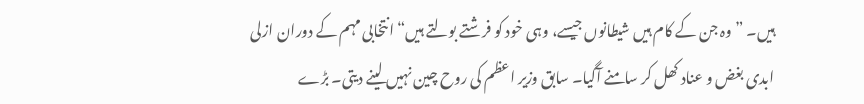ہیں۔ ”وہ جن کے کام ہیں شیطانوں جیسے، وہی خود کو فرشتے بولتے ہیں“ انتخابی مہم کے دوران ازلی ابدی بغض و عناد کھل کر سامنے آگیا۔ سابق وزیر اعظم کی روح چین نہیں لینے دیتی۔ بڑے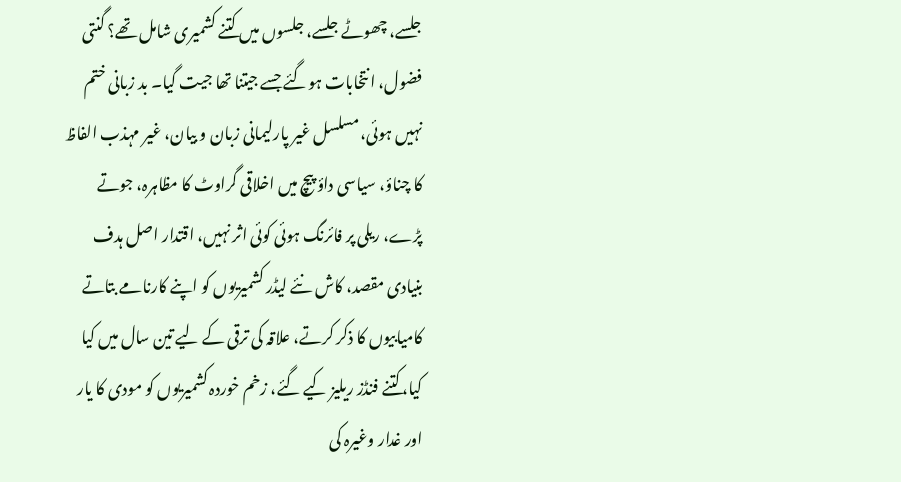جلسے، چھوٹے جلسے، جلسوں میں کتنے کشمیری شامل تھے؟ گنتی فضول، انتخابات ہوگئے جسے جیتنا تھا جیت گیا۔ بد زبانی ختم نہیں ہوئی، مسلسل غیر پارلیمانی زبان و بیان، غیر مہذب الفاظ کا چناؤ، سیاسی داؤ پیچ میں اخلاقی گراوٹ کا مظاہرہ، جوتے پڑے، ریلی پر فائرنگ ہوئی کوئی اثر نہیں، اقتدار اصل ہدف بنیادی مقصد، کاش نئے لیڈر کشمیریوں کو اپنے کارنامے بتاتے کامیابیوں کا ذکر کرتے، علاقہ کی ترقی کے لیے تین سال میں کیا کیا،کتنے فنڈز ریلیز کیے گئے، زخم خوردہ کشمیریوں کو مودی کا یار اور غدار وغیرہ کی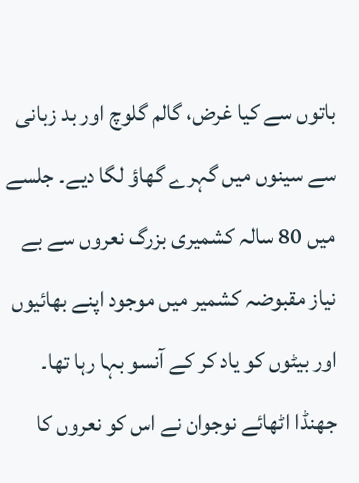باتوں سے کیا غرض، گالم گلوچ اور بد زبانی سے سینوں میں گہرے گھاؤ لگا دیے۔ جلسے میں 80 سالہ کشمیری بزرگ نعروں سے بے نیاز مقبوضہ کشمیر میں موجود اپنے بھائیوں اور بیٹوں کو یاد کر کے آنسو بہا رہا تھا۔ جھنڈا اٹھائے نوجوان نے اس کو نعروں کا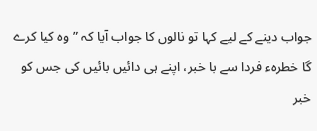جواب دینے کے لیے کہا تو نالوں کا جواب آیا کہ ”وہ کیا کرے گا خطرہء فردا سے با خبر، اپنے ہی دائیں بائیں کی جس کو خبر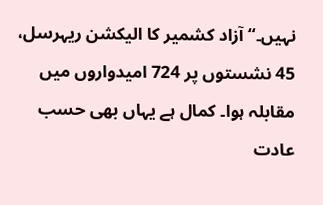نہیں۔“ آزاد کشمیر کا الیکشن ریہرسل، 45 نشستوں پر 724 امیدواروں میں مقابلہ ہوا۔ کمال ہے یہاں بھی حسب عادت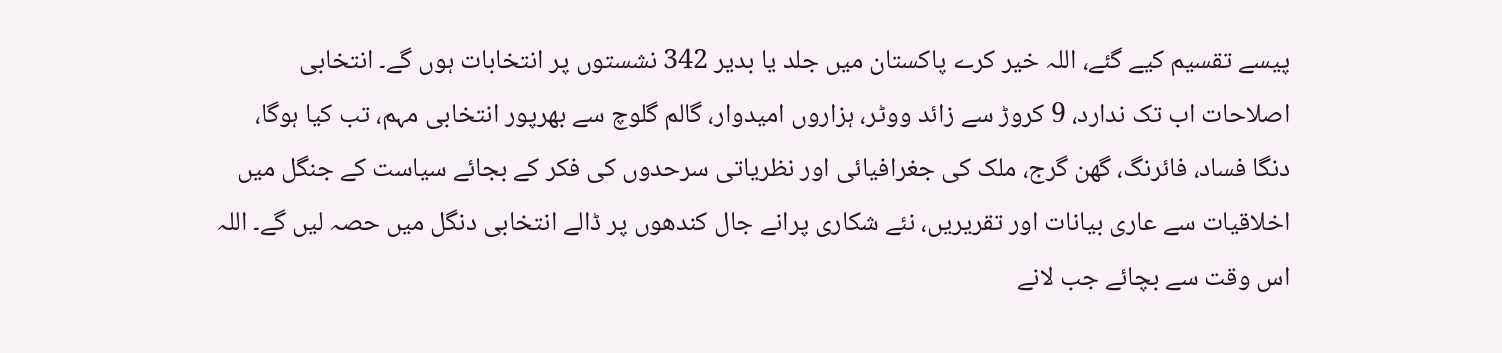پیسے تقسیم کیے گئے، اللہ خیر کرے پاکستان میں جلد یا بدیر 342 نشستوں پر انتخابات ہوں گے۔ انتخابی اصلاحات اب تک ندارد، 9 کروڑ سے زائد ووٹر، ہزاروں امیدوار، گالم گلوچ سے بھرپور انتخابی مہم، تب کیا ہوگا، دنگا فساد، فائرنگ، گھن گرج، ملک کی جغرافیائی اور نظریاتی سرحدوں کی فکر کے بجائے سیاست کے جنگل میں اخلاقیات سے عاری بیانات اور تقریریں، نئے شکاری پرانے جال کندھوں پر ڈالے انتخابی دنگل میں حصہ لیں گے۔ اللہ اس وقت سے بچائے جب لانے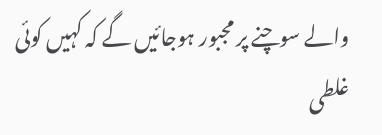والے سوچنے پر مجبور ہوجائیں گے کہ کہیں کوئی غلطی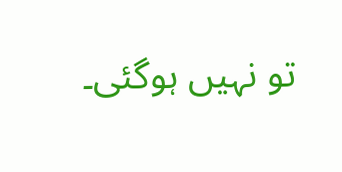تو نہیں ہوگئی۔